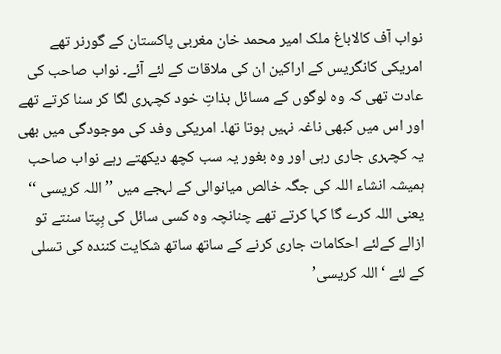نواب آف کالاباغ ملک امیر محمد خان مغربی پاکستان کے گورنر تھے امریکی کانگریس کے اراکین ان کی ملاقات کے لئے آئے۔ نواب صاحب کی عادت تھی کہ وہ لوگوں کے مسائل بذاتِ خود کچہری لگا کر سنا کرتے تھے اور اس میں کبھی ناغہ نہیں ہوتا تھا۔ امریکی وفد کی موجودگی میں بھی یہ کچہری جاری رہی اور وہ بغور یہ سب کچھ دیکھتے رہے نواب صاحب ہمیشہ انشاء اللہ کی جگہ خالص میانوالی کے لہجے میں ’’ اللہ کریسی ‘‘ یعنی اللہ کرے گا کہا کرتے تھے چنانچہ وہ کسی سائل کی بِپتا سنتے تو ازالے کےلئے احکامات جاری کرنے کے ساتھ ساتھ شکایت کنندہ کی تسلی کے لئے ‘اللہ کریسی’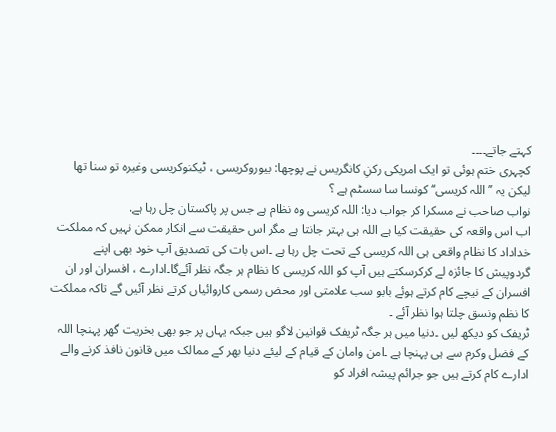کہتے جاتے۔۔۔۔
کچہری ختم ہوئی تو ایک امریکی رکنِ کانگریس نے پوچھا: بیوروکریسی ، ٹیکنوکریسی وغیرہ تو سنا تھا لیکن یہ ’’ اللہ کریسی‘‘ کونسا سا سسٹم ہے ؟
نواب صاحب نے مسکرا کر جواب دیا: اللہ کریسی وہ نظام ہے جس پر پاکستان چل رہا ہے.
اب اس واقعہ کی حقیقت کیا ہے اللہ ہی بہتر جانتا ہے مگر اس حقیقت سے انکار ممکن نہیں کہ مملکت خداداد کا نظام واقعی ہی اللہ کریسی کے تحت چل رہا ہے ۔اس بات کی تصدیق آپ خود بھی اپنے گردوپیش کا جائزہ لے کرکرسکتے ہیں آپ کو اللہ کریسی کا نظام ہر جگہ نظر آئےگا۔ادارے ، افسران اور ان افسران کے نیچے کام کرتے ہوئے بابو سب علامتی اور محض رسمی کاروائیاں کرتے نظر آئیں گے تاکہ مملکت کا نظم ونسق چلتا ہوا نظر آئے ۔
ٹریفک کو دیکھ لیں ۔دنیا میں ہر جگہ ٹریفک قوانین لاگو ہیں جبکہ یہاں پر جو بھی بخریت گھر پہنچا اللہ کے فضل وکرم سے ہی پہنچا ہے ۔امن وامان کے قیام کے لیئے دنیا بھر کے ممالک میں قانون نافذ کرنے والے ادارے کام کرتے ہیں جو جرائم پیشہ افراد کو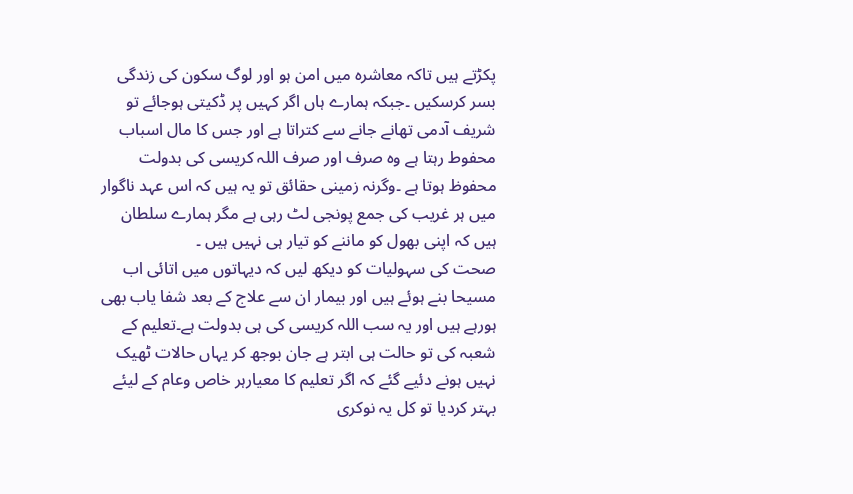پکڑتے ہیں تاکہ معاشرہ میں امن ہو اور لوگ سکون کی زندگی بسر کرسکیں ۔جبکہ ہمارے ہاں اگر کہیں پر ڈکیتی ہوجائے تو شریف آدمی تھانے جانے سے کتراتا ہے اور جس کا مال اسباب محفوط رہتا ہے وہ صرف اور صرف اللہ کریسی کی بدولت محفوظ ہوتا ہے ۔وگرنہ زمینی حقائق تو یہ ہیں کہ اس عہد ناگوار میں ہر غریب کی جمع پونجی لٹ رہی ہے مگر ہمارے سلطان ہیں کہ اپنی بھول کو ماننے کو تیار ہی نہیں ہیں ۔
صحت کی سہولیات کو دیکھ لیں کہ دیہاتوں میں اتائی اب مسیحا بنے ہوئے ہیں اور بیمار ان سے علاج کے بعد شفا یاب بھی ہورہے ہیں اور یہ سب اللہ کریسی کی ہی بدولت ہے۔تعلیم کے شعبہ کی تو حالت ہی ابتر ہے جان بوجھ کر یہاں حالات ٹھیک نہیں ہونے دئیے گئے کہ اگر تعلیم کا معیارہر خاص وعام کے لیئے بہتر کردیا تو کل یہ نوکری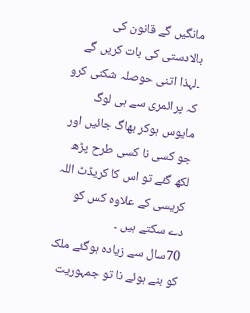مانگیں گے قانون کی بالادستی کی بات کریں گے ۔لہذا اتنی حوصلہ شکنی کرو کہ پرائمری سے ہی لوگ مایوس ہوکر بھاگ جائیں اور جو کسی نا کسی طرح پڑھ لکھ گئے تو اس کا کریڈٹ اللہ کریسی کے علاوہ کس کو دے سکتے ہیں ۔
70سال سے زیادہ ہوگئے ملک کو بنے ہوئے نا تو جمہوریت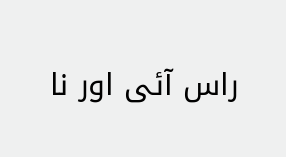راس آئی اور نا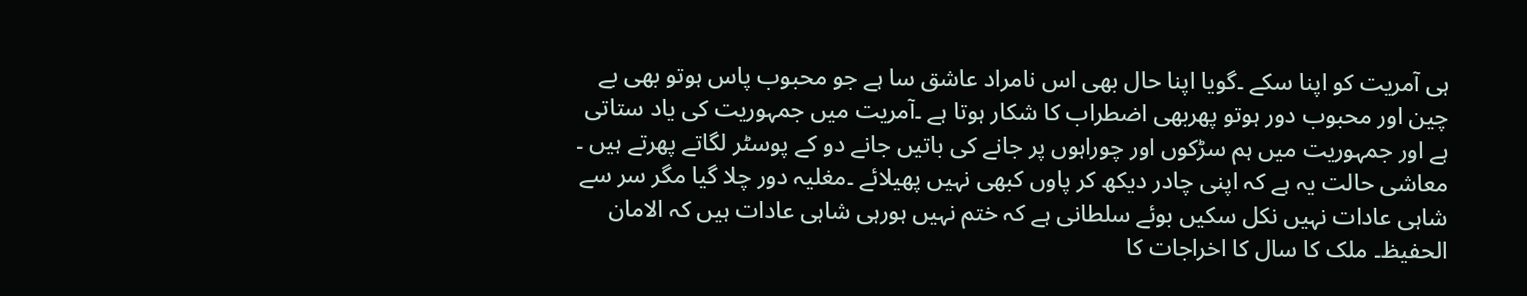ہی آمریت کو اپنا سکے ۔گویا اپنا حال بھی اس نامراد عاشق سا ہے جو محبوب پاس ہوتو بھی بے چین اور محبوب دور ہوتو پھربھی اضطراب کا شکار ہوتا ہے ۔آمریت میں جمہوریت کی یاد ستاتی ہے اور جمہوریت میں ہم سڑکوں اور چوراہوں پر جانے کی باتیں جانے دو کے پوسٹر لگاتے پھرتے ہیں ۔
معاشی حالت یہ ہے کہ اپنی چادر دیکھ کر پاوں کبھی نہیں پھیلائے ۔مغلیہ دور چلا گیا مگر سر سے شاہی عادات نہیں نکل سکیں بوئے سلطانی ہے کہ ختم نہیں ہورہی شاہی عادات ہیں کہ الامان الحفیظ۔ ملک کا سال کا اخراجات کا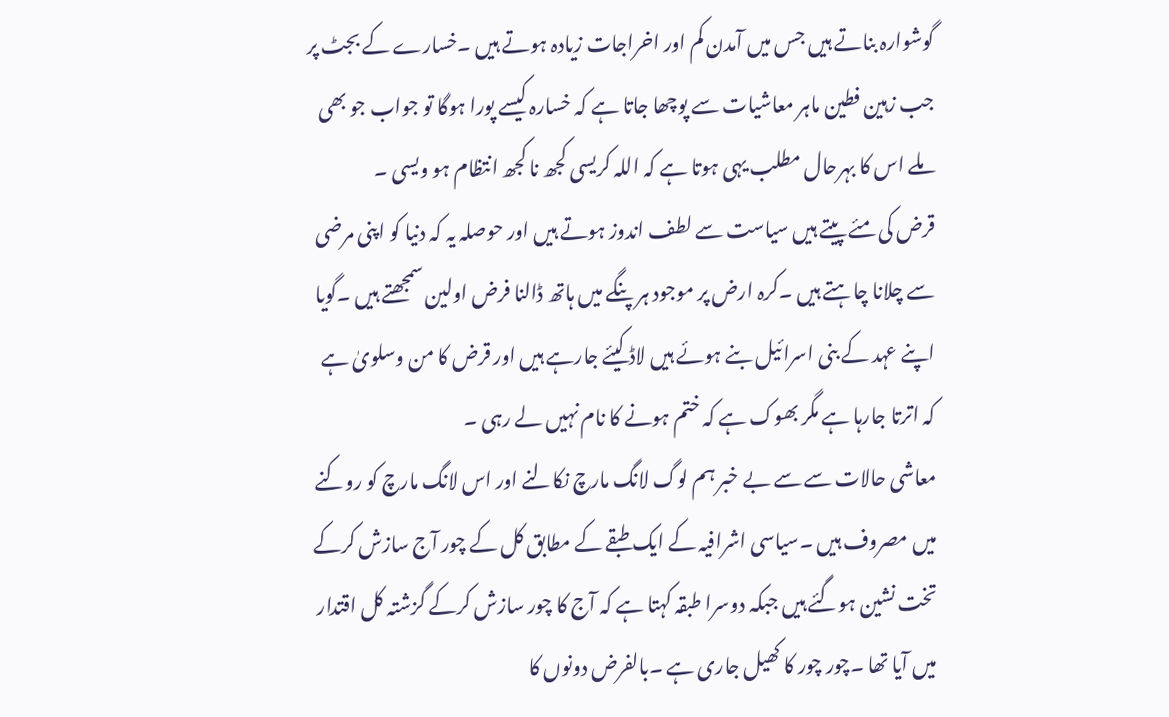گوشوارہ بناتے ہیں جس میں آمدن کم اور اخراجات زیادہ ہوتے ہیں ۔خسارے کے بجٹ پر جب زہین فطین ماہر معاشیات سے پوچھا جاتا ہے کہ خسارہ کیسے پورا ہوگا تو جواب جو بھی ملے اس کا بہرحال مطلب یہی ہوتا ہے کہ اللہ کریسی کجھ نا کجھ انتظام ہو ویسی ۔
قرض کی مئے پیتے ہیں سیاست سے لطف اندوز ہوتے ہیں اور حوصلہ یہ کہ دنیا کو اپنی مرضی سے چلانا چاہتے ہیں ۔کرہ ارض پر موجود ہر پنگے میں ہاتھ ڈالنا فرض اولین سمجھتے ہیں ۔گویا اپنے عہد کے بنی اسرائیل بنے ہوئے ہیں لاڈ کیئے جارہے ہیں اور قرض کا من وسلویٰ ہے کہ اترتا جارہا ہے مگر بھوک ہے کہ ختم ہونے کا نام نہیں لے رہی ۔
معاشی حالات سے سے بے خبر ہم لوگ لانگ مارچ نکالنے اور اس لانگ مارچ کو روکنے میں مصروف ہیں ۔سیاسی اشرافیہ کے ایک طبقے کے مطابق کل کے چور آج سازش کرکے تخت نشین ہوگئے ہیں جبکہ دوسرا طبقہ کہتا ہے کہ آج کا چور سازش کرکے گزشتہ کل اقتدار میں آیا تھا ۔چور چور کا کھیل جاری ہے ۔بالفرض دونوں کا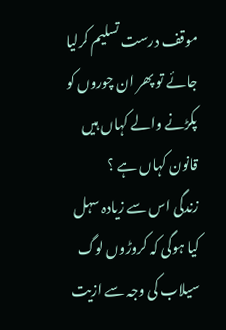موقف درست تسلیم کرلیا جائے تو پھر ان چوروں کو پکڑنے والے کہاں ہیں قانون کہاں ہے ؟
زندگی اس سے زیادہ سہل کیا ہوگی کہ کروڑوں لوگ سیلاب کی وجہ سے ازیت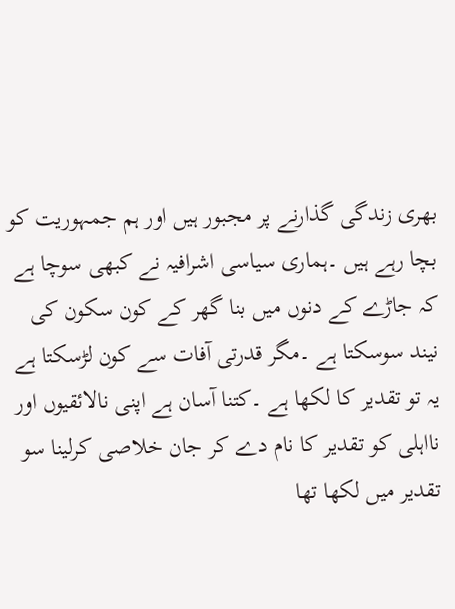بھری زندگی گذارنے پر مجبور ہیں اور ہم جمہوریت کو بچا رہے ہیں ۔ہماری سیاسی اشرافیہ نے کبھی سوچا ہے کہ جاڑے کے دنوں میں بنا گھر کے کون سکون کی نیند سوسکتا ہے ۔مگر قدرتی آفات سے کون لڑسکتا ہے یہ تو تقدیر کا لکھا ہے ۔کتنا آسان ہے اپنی نالائقیوں اور نااہلی کو تقدیر کا نام دے کر جان خلاصی کرلینا سو تقدیر میں لکھا تھا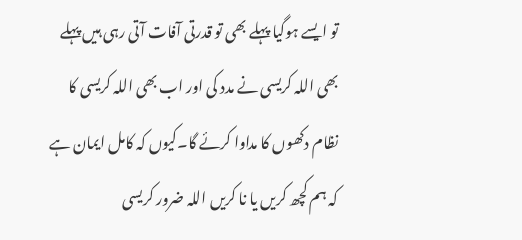تو ایسے ہوگیا پہلے بھی تو قدرتی آفات آتی رہی ہیں پہلے بھی اللہ کریسی نے مدد کی اور اب بھی اللہ کریسی کا نظام دکھوں کا مداوا کرئے گا۔کیوں کہ کامل ایمان ہے کہ ہم کچھ کریں یا نا کریں اللہ ضرور کریسی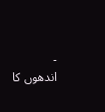۔
اندھوں کا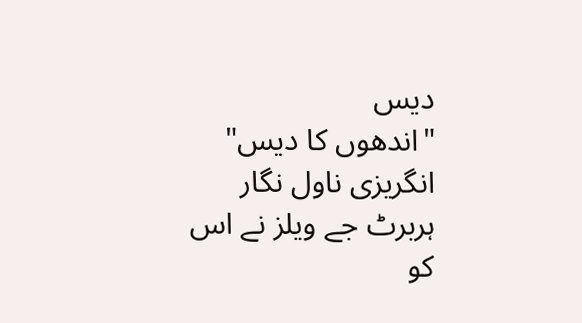دیس
"اندھوں کا دیس" انگریزی ناول نگار ہربرٹ جے ویلز نے اس کو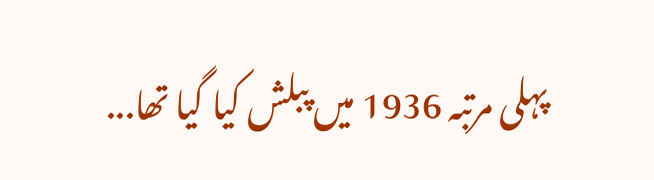پہلی مرتبہ 1936 میں پبلش کیا گیا تھا...